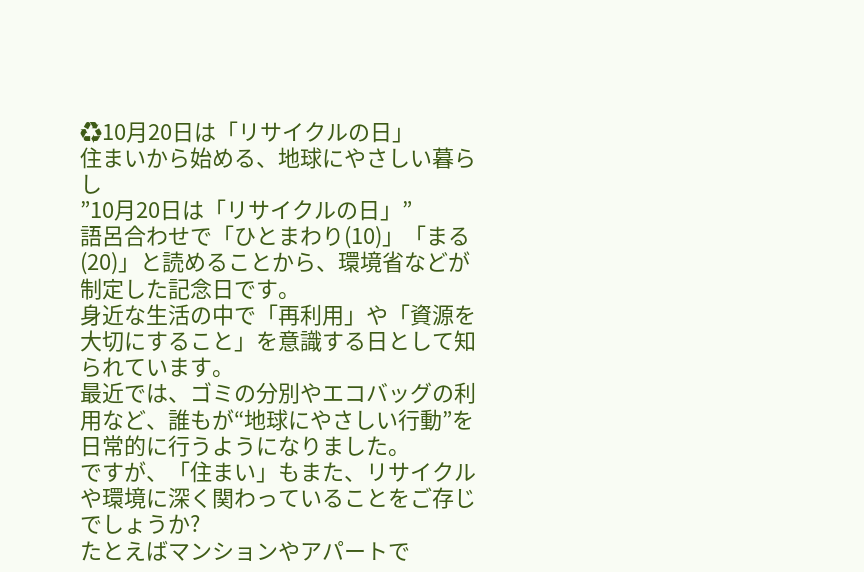♻10月20日は「リサイクルの日」
住まいから始める、地球にやさしい暮らし
”10月20日は「リサイクルの日」”
語呂合わせで「ひとまわり(10)」「まる(20)」と読めることから、環境省などが制定した記念日です。
身近な生活の中で「再利用」や「資源を大切にすること」を意識する日として知られています。
最近では、ゴミの分別やエコバッグの利用など、誰もが“地球にやさしい行動”を日常的に行うようになりました。
ですが、「住まい」もまた、リサイクルや環境に深く関わっていることをご存じでしょうか?
たとえばマンションやアパートで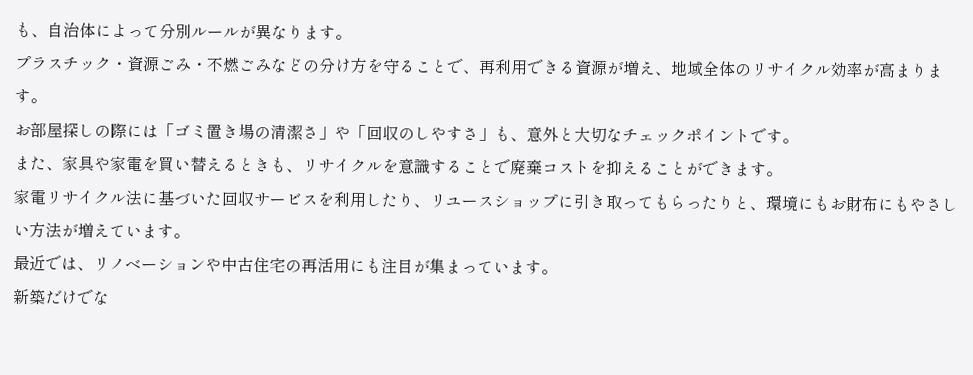も、自治体によって分別ルールが異なります。
プラスチック・資源ごみ・不燃ごみなどの分け方を守ることで、再利用できる資源が増え、地域全体のリサイクル効率が高まります。
お部屋探しの際には「ゴミ置き場の清潔さ」や「回収のしやすさ」も、意外と大切なチェックポイントです。
また、家具や家電を買い替えるときも、リサイクルを意識することで廃棄コストを抑えることができます。
家電リサイクル法に基づいた回収サービスを利用したり、リユースショップに引き取ってもらったりと、環境にもお財布にもやさしい方法が増えています。
最近では、リノベーションや中古住宅の再活用にも注目が集まっています。
新築だけでな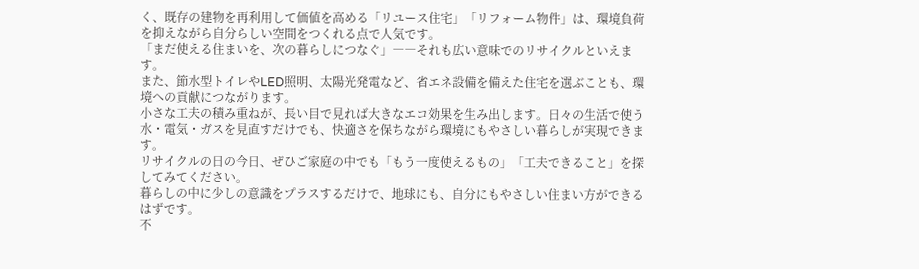く、既存の建物を再利用して価値を高める「リユース住宅」「リフォーム物件」は、環境負荷を抑えながら自分らしい空間をつくれる点で人気です。
「まだ使える住まいを、次の暮らしにつなぐ」――それも広い意味でのリサイクルといえます。
また、節水型トイレやLED照明、太陽光発電など、省エネ設備を備えた住宅を選ぶことも、環境への貢献につながります。
小さな工夫の積み重ねが、長い目で見れば大きなエコ効果を生み出します。日々の生活で使う水・電気・ガスを見直すだけでも、快適さを保ちながら環境にもやさしい暮らしが実現できます。
リサイクルの日の今日、ぜひご家庭の中でも「もう一度使えるもの」「工夫できること」を探してみてください。
暮らしの中に少しの意識をプラスするだけで、地球にも、自分にもやさしい住まい方ができるはずです。
不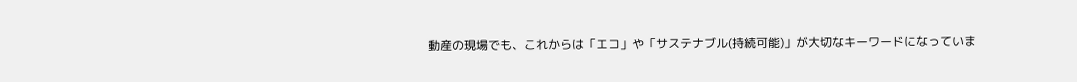動産の現場でも、これからは「エコ」や「サステナブル(持続可能)」が大切なキーワードになっていま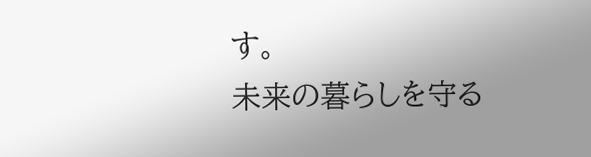す。
未来の暮らしを守る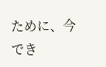ために、今でき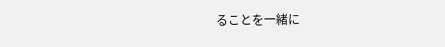ることを一緒に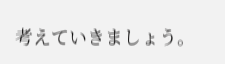考えていきましょう。